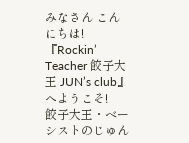みなさん こんにちは!
『Rockin’ Teacher 餃子大王 JUN’s club』へようこそ!
餃子大王・ベーシストのじゅん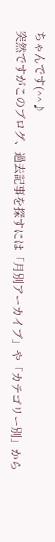ちゃんです(^^♪
突然ですがこのブログ、過去記事を探すには「月別アーカイブ」や「カテゴリー別」から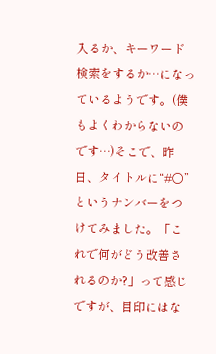入るか、キーワード検索をするか…になっているようです。(僕もよくわからないのです…)そこで、昨日、タイトルに“#〇”というナンバーをつけてみました。「これで何がどう改善されるのか?」って感じですが、目印にはな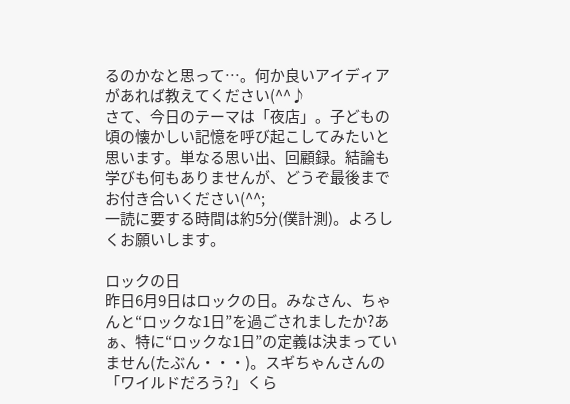るのかなと思って…。何か良いアイディアがあれば教えてください(^^♪
さて、今日のテーマは「夜店」。子どもの頃の懐かしい記憶を呼び起こしてみたいと思います。単なる思い出、回顧録。結論も学びも何もありませんが、どうぞ最後までお付き合いください(^^;
一読に要する時間は約5分(僕計測)。よろしくお願いします。

ロックの日
昨日6月9日はロックの日。みなさん、ちゃんと“ロックな1日”を過ごされましたか?あぁ、特に“ロックな1日”の定義は決まっていません(たぶん・・・)。スギちゃんさんの「ワイルドだろう?」くら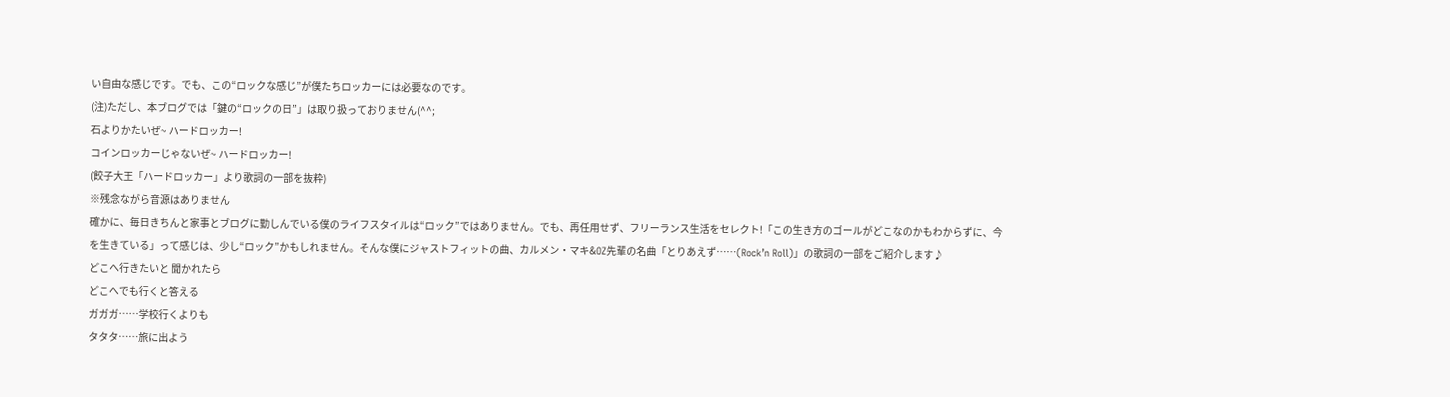い自由な感じです。でも、この“ロックな感じ”が僕たちロッカーには必要なのです。
(注)ただし、本ブログでは「鍵の“ロックの日”」は取り扱っておりません(^^;
石よりかたいぜ~ ハードロッカー!
コインロッカーじゃないぜ~ ハードロッカー!
(餃子大王「ハードロッカー」より歌詞の一部を抜粋)
※残念ながら音源はありません
確かに、毎日きちんと家事とブログに勤しんでいる僕のライフスタイルは“ロック”ではありません。でも、再任用せず、フリーランス生活をセレクト!「この生き方のゴールがどこなのかもわからずに、今を生きている」って感じは、少し“ロック”かもしれません。そんな僕にジャストフィットの曲、カルメン・マキ&OZ先輩の名曲「とりあえず……(Rock’n Roll)」の歌詞の一部をご紹介します♪
どこへ行きたいと 聞かれたら
どこへでも行くと答える
ガガガ……学校行くよりも
タタタ……旅に出よう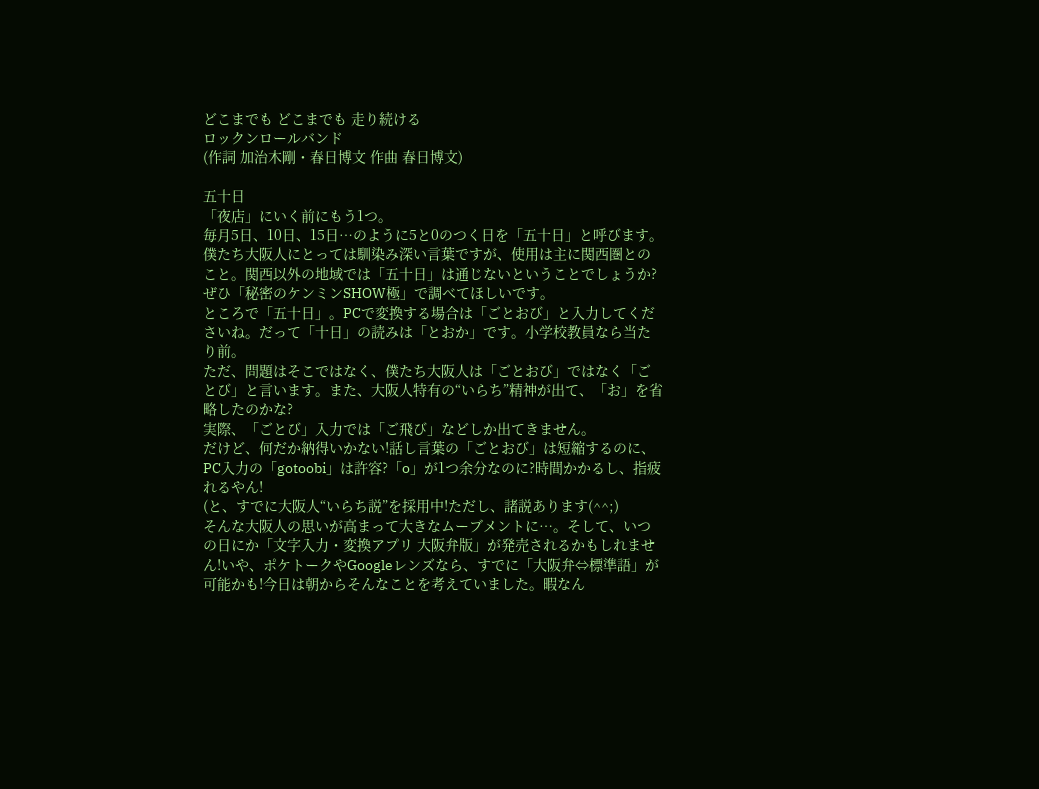どこまでも どこまでも 走り続ける
ロックンロールバンド
(作詞 加治木剛・春日博文 作曲 春日博文)

五十日
「夜店」にいく前にもう1つ。
毎月5日、10日、15日…のように5と0のつく日を「五十日」と呼びます。僕たち大阪人にとっては馴染み深い言葉ですが、使用は主に関西圏とのこと。関西以外の地域では「五十日」は通じないということでしょうか?ぜひ「秘密のケンミンSHOW極」で調べてほしいです。
ところで「五十日」。PCで変換する場合は「ごとおび」と入力してくださいね。だって「十日」の読みは「とおか」です。小学校教員なら当たり前。
ただ、問題はそこではなく、僕たち大阪人は「ごとおび」ではなく「ごとび」と言います。また、大阪人特有の“いらち”精神が出て、「お」を省略したのかな?
実際、「ごとび」入力では「ご飛び」などしか出てきません。
だけど、何だか納得いかない!話し言葉の「ごとおび」は短縮するのに、PC入力の「gotoobi」は許容?「o」が1つ余分なのに?時間かかるし、指疲れるやん!
(と、すでに大阪人“いらち説”を採用中!ただし、諸説あります(^^;)
そんな大阪人の思いが高まって大きなムーブメントに…。そして、いつの日にか「文字入力・変換アプリ 大阪弁版」が発売されるかもしれません!いや、ポケトークやGoogleレンズなら、すでに「大阪弁⇔標準語」が可能かも!今日は朝からそんなことを考えていました。暇なん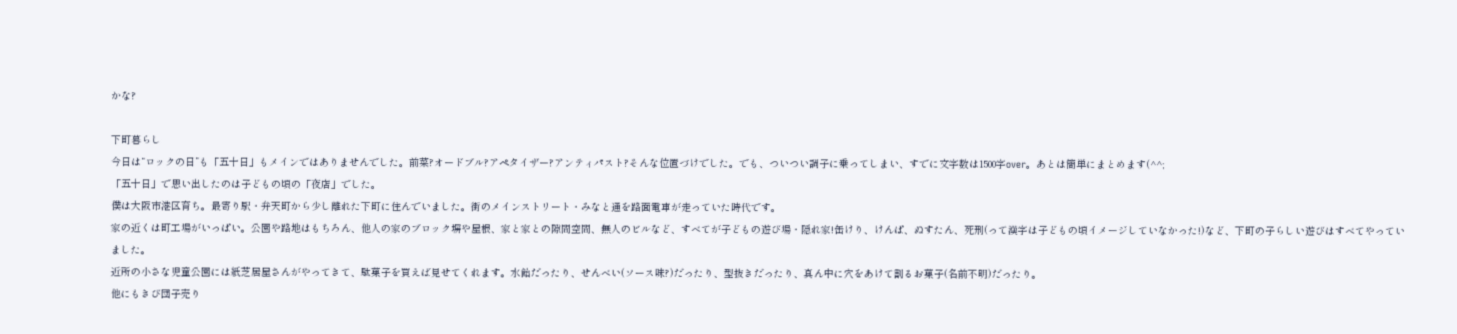かな?

下町暮らし
今日は“ロックの日”も「五十日」もメインではありませんでした。前菜?オードブル?アペタイザー?アンティパスト?そんな位置づけでした。でも、ついつい調子に乗ってしまい、すでに文字数は1500字over。あとは簡単にまとめます(^^;
「五十日」で思い出したのは子どもの頃の「夜店」でした。
僕は大阪市港区育ち。最寄り駅・弁天町から少し離れた下町に住んでいました。街のメインストリート・みなと通を路面電車が走っていた時代です。
家の近くは町工場がいっぱい。公園や路地はもちろん、他人の家のブロック塀や屋根、家と家との隙間空間、無人のビルなど、すべてが子どもの遊び場・隠れ家!缶けり、けんぱ、ぬすたん、死刑(って漢字は子どもの頃イメージしていなかった!)など、下町の子らしい遊びはすべてやっていました。
近所の小さな児童公園には紙芝居屋さんがやってきて、駄菓子を買えば見せてくれます。水飴だったり、せんべい(ソース味?)だったり、型抜きだったり、真ん中に穴をあけて割るお菓子(名前不明)だったり。
他にもきび団子売り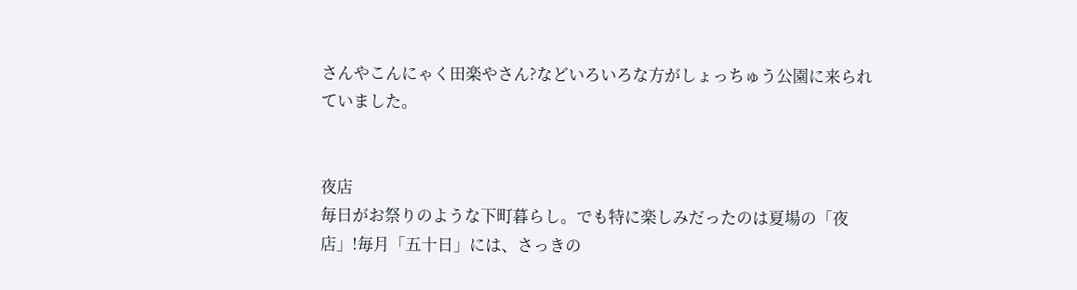さんやこんにゃく田楽やさん?などいろいろな方がしょっちゅう公園に来られていました。


夜店
毎日がお祭りのような下町暮らし。でも特に楽しみだったのは夏場の「夜店」!毎月「五十日」には、さっきの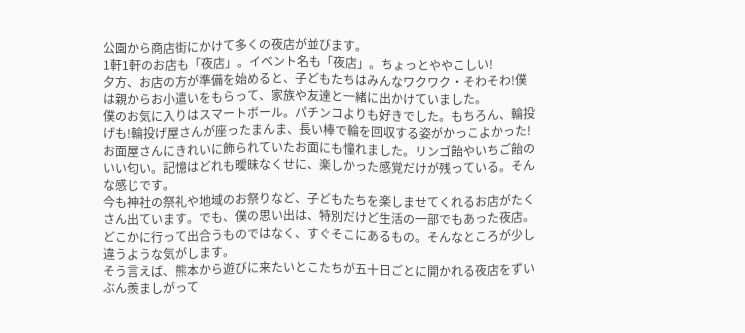公園から商店街にかけて多くの夜店が並びます。
1軒1軒のお店も「夜店」。イベント名も「夜店」。ちょっとややこしい!
夕方、お店の方が準備を始めると、子どもたちはみんなワクワク・そわそわ!僕は親からお小遣いをもらって、家族や友達と一緒に出かけていました。
僕のお気に入りはスマートボール。パチンコよりも好きでした。もちろん、輪投げも!輪投げ屋さんが座ったまんま、長い棒で輪を回収する姿がかっこよかった!お面屋さんにきれいに飾られていたお面にも憧れました。リンゴ飴やいちご飴のいい匂い。記憶はどれも曖昧なくせに、楽しかった感覚だけが残っている。そんな感じです。
今も神社の祭礼や地域のお祭りなど、子どもたちを楽しませてくれるお店がたくさん出ています。でも、僕の思い出は、特別だけど生活の一部でもあった夜店。どこかに行って出合うものではなく、すぐそこにあるもの。そんなところが少し違うような気がします。
そう言えば、熊本から遊びに来たいとこたちが五十日ごとに開かれる夜店をずいぶん羨ましがって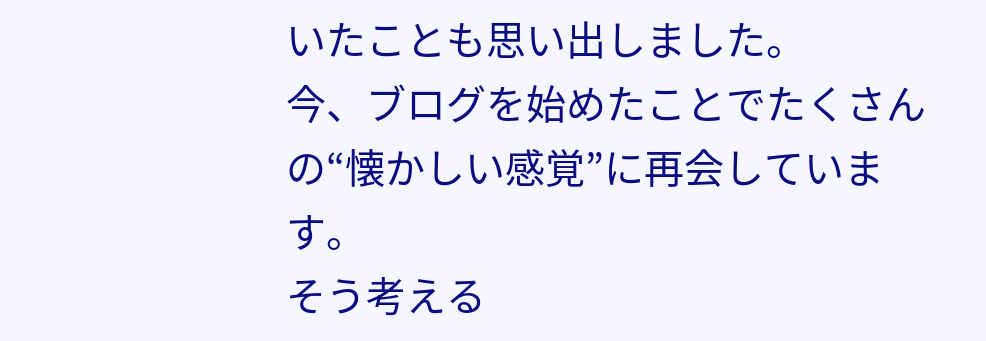いたことも思い出しました。
今、ブログを始めたことでたくさんの“懐かしい感覚”に再会しています。
そう考える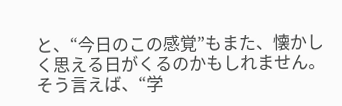と、“今日のこの感覚”もまた、懐かしく思える日がくるのかもしれません。
そう言えば、“学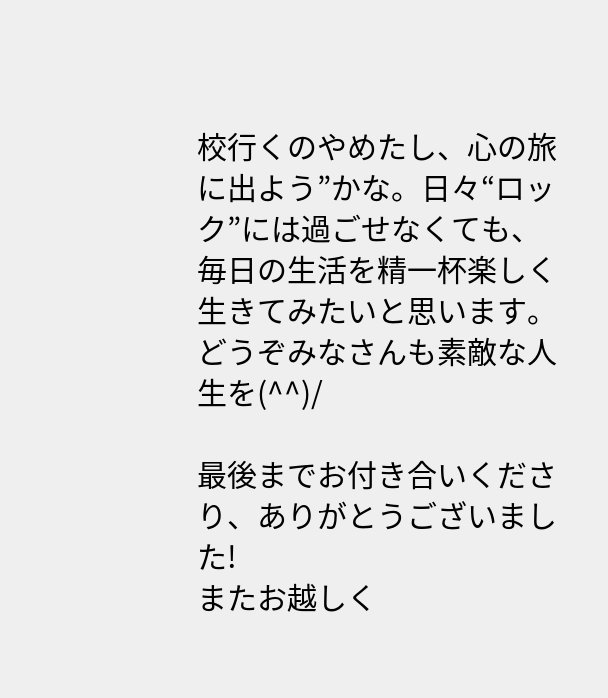校行くのやめたし、心の旅に出よう”かな。日々“ロック”には過ごせなくても、毎日の生活を精一杯楽しく生きてみたいと思います。
どうぞみなさんも素敵な人生を(^^)/

最後までお付き合いくださり、ありがとうございました!
またお越しく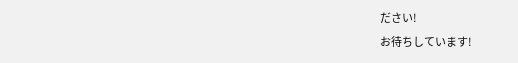ださい!
お待ちしています!